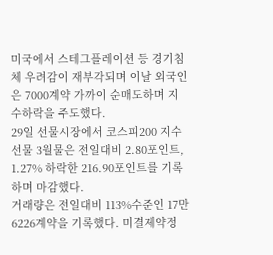미국에서 스테그플레이션 등 경기침체 우려감이 재부각되며 이날 외국인은 7000계약 가까이 순매도하며 지수하락을 주도했다.
29일 선물시장에서 코스피200 지수선물 3월물은 전일대비 2.80포인트, 1.27% 하락한 216.90포인트를 기록하며 마감했다.
거래량은 전일대비 113%수준인 17만6226계약을 기록했다. 미결제약정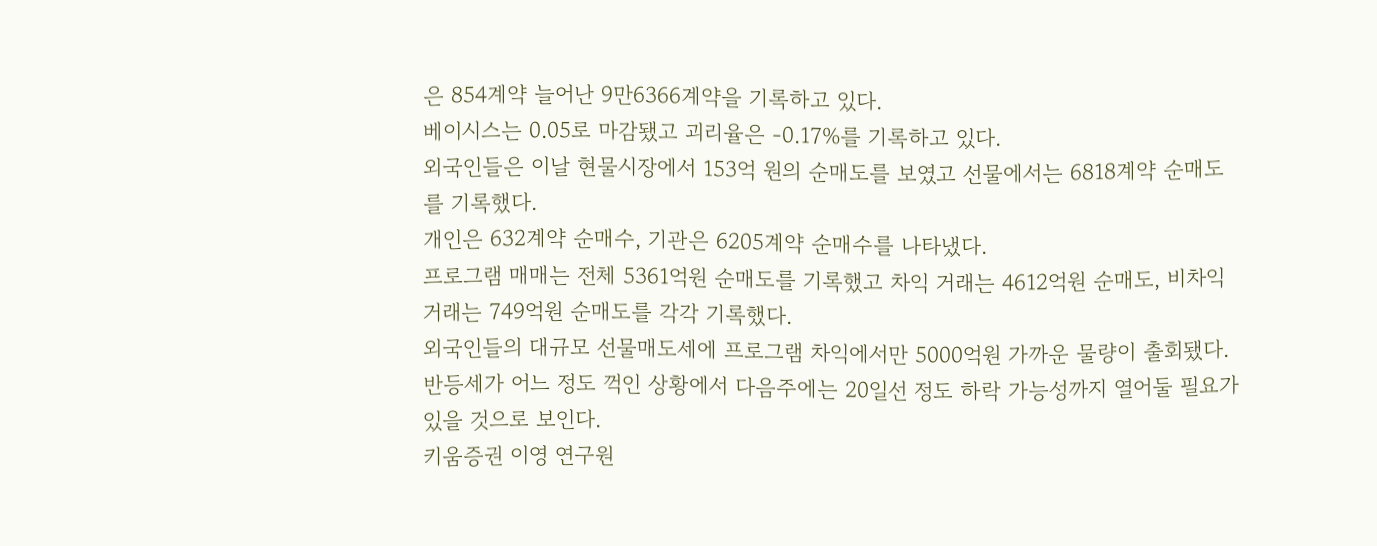은 854계약 늘어난 9만6366계약을 기록하고 있다.
베이시스는 0.05로 마감됐고 괴리율은 -0.17%를 기록하고 있다.
외국인들은 이날 현물시장에서 153억 원의 순매도를 보였고 선물에서는 6818계약 순매도를 기록했다.
개인은 632계약 순매수, 기관은 6205계약 순매수를 나타냈다.
프로그램 매매는 전체 5361억원 순매도를 기록했고 차익 거래는 4612억원 순매도, 비차익 거래는 749억원 순매도를 각각 기록했다.
외국인들의 대규모 선물매도세에 프로그램 차익에서만 5000억원 가까운 물량이 출회됐다. 반등세가 어느 정도 꺽인 상황에서 다음주에는 20일선 정도 하락 가능성까지 열어둘 필요가 있을 것으로 보인다.
키움증권 이영 연구원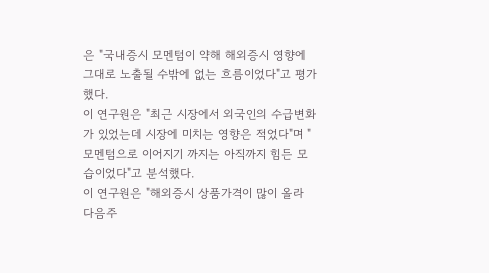은 "국내증시 모멘텀이 약해 해외증시 영향에 그대로 노출될 수밖에 없는 흐름이었다"고 평가했다.
이 연구원은 "최근 시장에서 외국인의 수급변화가 있었는데 시장에 미치는 영향은 적었다"며 "모멘텀으로 이어지기 까지는 아직까지 힘든 모습이었다"고 분석했다.
이 연구원은 "해외증시 상품가격이 많이 올라 다음주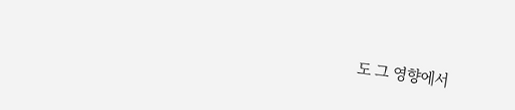도 그 영향에서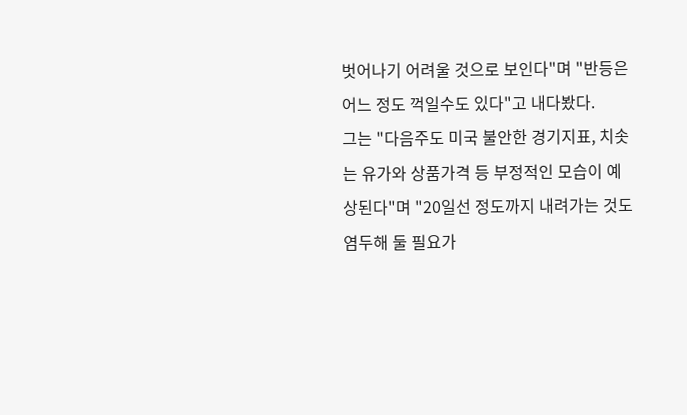벗어나기 어려울 것으로 보인다"며 "반등은 어느 정도 꺽일수도 있다"고 내다봤다.
그는 "다음주도 미국 불안한 경기지표, 치솟는 유가와 상품가격 등 부정적인 모습이 예상된다"며 "20일선 정도까지 내려가는 것도 염두해 둘 필요가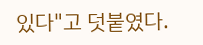있다"고 덧붙였다.